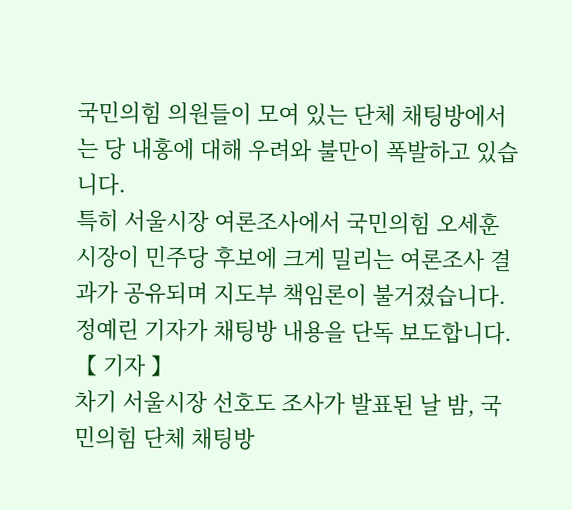국민의힘 의원들이 모여 있는 단체 채팅방에서는 당 내홍에 대해 우려와 불만이 폭발하고 있습니다.
특히 서울시장 여론조사에서 국민의힘 오세훈 시장이 민주당 후보에 크게 밀리는 여론조사 결과가 공유되며 지도부 책임론이 불거졌습니다.
정예린 기자가 채팅방 내용을 단독 보도합니다.
【 기자 】
차기 서울시장 선호도 조사가 발표된 날 밤, 국민의힘 단체 채팅방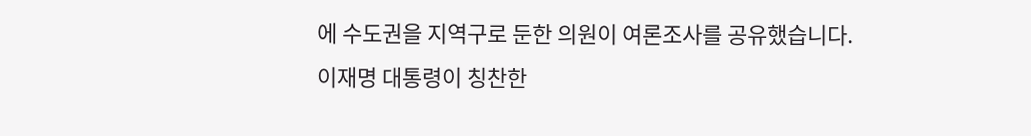에 수도권을 지역구로 둔한 의원이 여론조사를 공유했습니다.
이재명 대통령이 칭찬한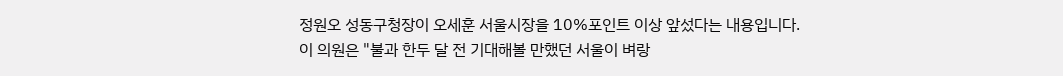정원오 성동구청장이 오세훈 서울시장을 10%포인트 이상 앞섰다는 내용입니다.
이 의원은 "불과 한두 달 전 기대해볼 만했던 서울이 벼랑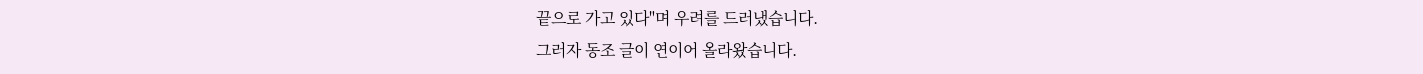끝으로 가고 있다"며 우려를 드러냈습니다.
그러자 동조 글이 연이어 올라왔습니다.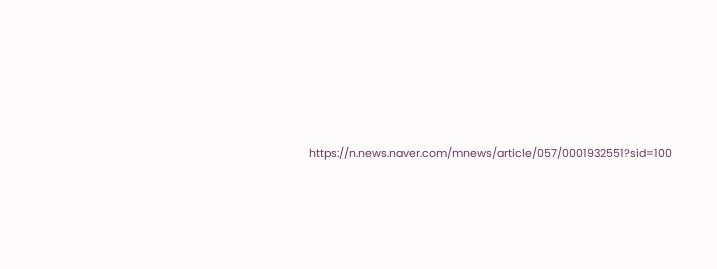https://n.news.naver.com/mnews/article/057/0001932551?sid=100